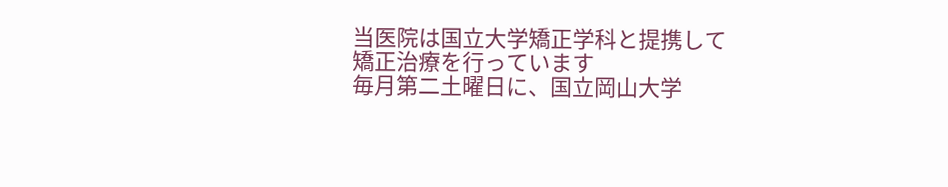当医院は国立大学矯正学科と提携して矯正治療を行っています
毎月第二土曜日に、国立岡山大学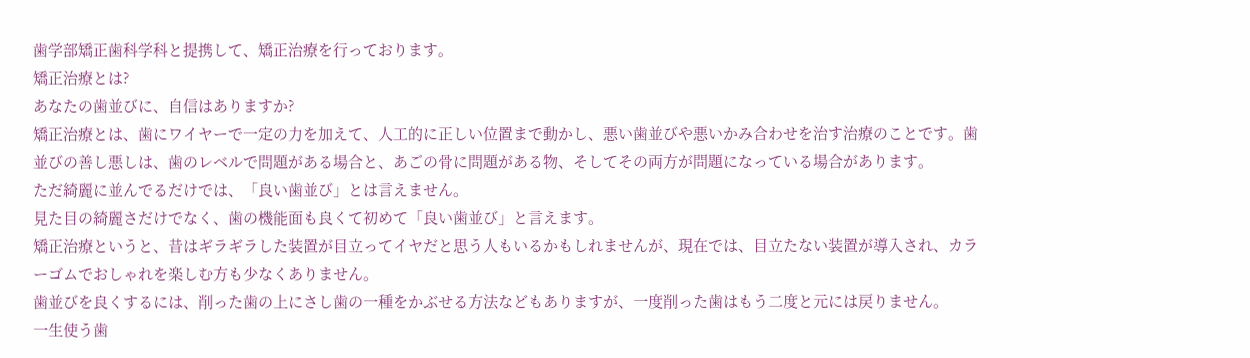歯学部矯正歯科学科と提携して、矯正治療を行っております。
矯正治療とは?
あなたの歯並びに、自信はありますか?
矯正治療とは、歯にワイヤーで一定の力を加えて、人工的に正しい位置まで動かし、悪い歯並びや悪いかみ合わせを治す治療のことです。歯並びの善し悪しは、歯のレベルで問題がある場合と、あごの骨に問題がある物、そしてその両方が問題になっている場合があります。
ただ綺麗に並んでるだけでは、「良い歯並び」とは言えません。
見た目の綺麗さだけでなく、歯の機能面も良くて初めて「良い歯並び」と言えます。
矯正治療というと、昔はギラギラした装置が目立ってイヤだと思う人もいるかもしれませんが、現在では、目立たない装置が導入され、カラーゴムでおしゃれを楽しむ方も少なくありません。
歯並びを良くするには、削った歯の上にさし歯の一種をかぶせる方法などもありますが、一度削った歯はもう二度と元には戻りません。
一生使う歯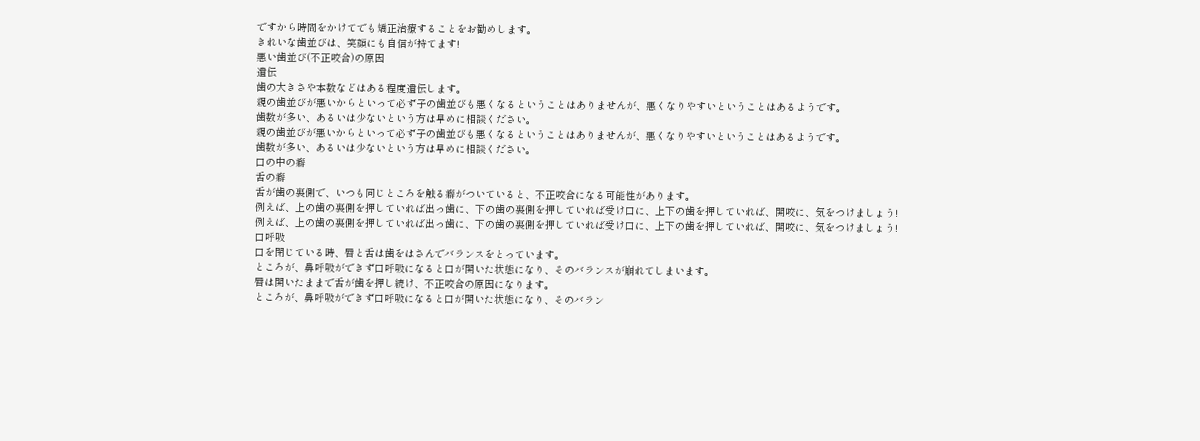ですから時間をかけてでも矯正治療することをお勧めします。
きれいな歯並びは、笑顔にも自信が持てます!
悪い歯並び(不正咬合)の原因
遺伝
歯の大きさや本数などはある程度遺伝します。
親の歯並びが悪いからといって必ず子の歯並びも悪くなるということはありませんが、悪くなりやすいということはあるようです。
歯数が多い、あるいは少ないという方は早めに相談ください。
親の歯並びが悪いからといって必ず子の歯並びも悪くなるということはありませんが、悪くなりやすいということはあるようです。
歯数が多い、あるいは少ないという方は早めに相談ください。
口の中の癖
舌の癖
舌が歯の裏側で、いつも同じところを触る癖がついていると、不正咬合になる可能性があります。
例えば、上の歯の裏側を押していれば出っ歯に、下の歯の裏側を押していれば受け口に、上下の歯を押していれば、開咬に、気をつけましょう!
例えば、上の歯の裏側を押していれば出っ歯に、下の歯の裏側を押していれば受け口に、上下の歯を押していれば、開咬に、気をつけましょう!
口呼吸
口を閉じている時、唇と舌は歯をはさんでバランスをとっています。
ところが、鼻呼吸ができず口呼吸になると口が開いた状態になり、そのバランスが崩れてしまいます。
唇は開いたままで舌が歯を押し続け、不正咬合の原因になります。
ところが、鼻呼吸ができず口呼吸になると口が開いた状態になり、そのバラン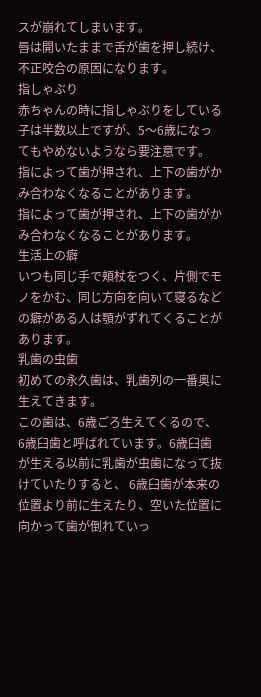スが崩れてしまいます。
唇は開いたままで舌が歯を押し続け、不正咬合の原因になります。
指しゃぶり
赤ちゃんの時に指しゃぶりをしている子は半数以上ですが、5〜6歳になってもやめないようなら要注意です。
指によって歯が押され、上下の歯がかみ合わなくなることがあります。
指によって歯が押され、上下の歯がかみ合わなくなることがあります。
生活上の癖
いつも同じ手で頬杖をつく、片側でモノをかむ、同じ方向を向いて寝るなどの癖がある人は顎がずれてくることがあります。
乳歯の虫歯
初めての永久歯は、乳歯列の一番奥に生えてきます。
この歯は、6歳ごろ生えてくるので、6歳臼歯と呼ばれています。6歳臼歯が生える以前に乳歯が虫歯になって抜けていたりすると、 6歳臼歯が本来の位置より前に生えたり、空いた位置に向かって歯が倒れていっ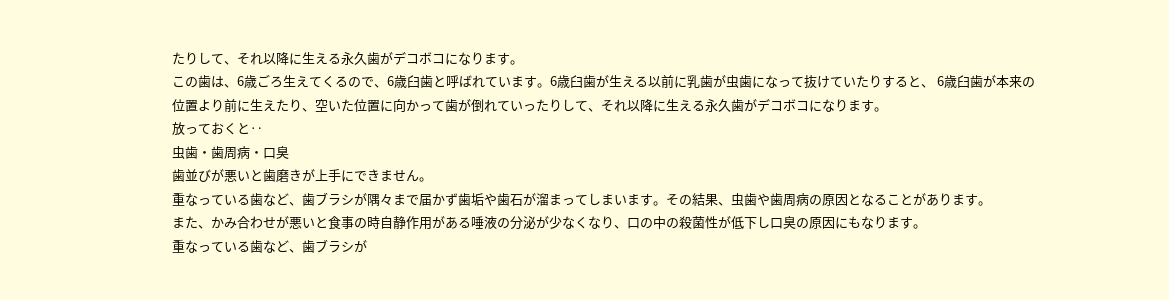たりして、それ以降に生える永久歯がデコボコになります。
この歯は、6歳ごろ生えてくるので、6歳臼歯と呼ばれています。6歳臼歯が生える以前に乳歯が虫歯になって抜けていたりすると、 6歳臼歯が本来の位置より前に生えたり、空いた位置に向かって歯が倒れていったりして、それ以降に生える永久歯がデコボコになります。
放っておくと‥
虫歯・歯周病・口臭
歯並びが悪いと歯磨きが上手にできません。
重なっている歯など、歯ブラシが隅々まで届かず歯垢や歯石が溜まってしまいます。その結果、虫歯や歯周病の原因となることがあります。
また、かみ合わせが悪いと食事の時自静作用がある唾液の分泌が少なくなり、口の中の殺菌性が低下し口臭の原因にもなります。
重なっている歯など、歯ブラシが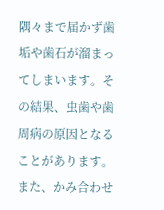隅々まで届かず歯垢や歯石が溜まってしまいます。その結果、虫歯や歯周病の原因となることがあります。
また、かみ合わせ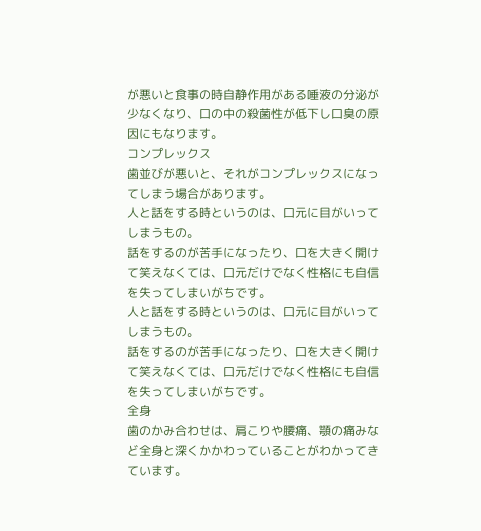が悪いと食事の時自静作用がある唾液の分泌が少なくなり、口の中の殺菌性が低下し口臭の原因にもなります。
コンプレックス
歯並びが悪いと、それがコンプレックスになってしまう場合があります。
人と話をする時というのは、口元に目がいってしまうもの。
話をするのが苦手になったり、口を大きく開けて笑えなくては、口元だけでなく性格にも自信を失ってしまいがちです。
人と話をする時というのは、口元に目がいってしまうもの。
話をするのが苦手になったり、口を大きく開けて笑えなくては、口元だけでなく性格にも自信を失ってしまいがちです。
全身
歯のかみ合わせは、肩こりや腰痛、顎の痛みなど全身と深くかかわっていることがわかってきています。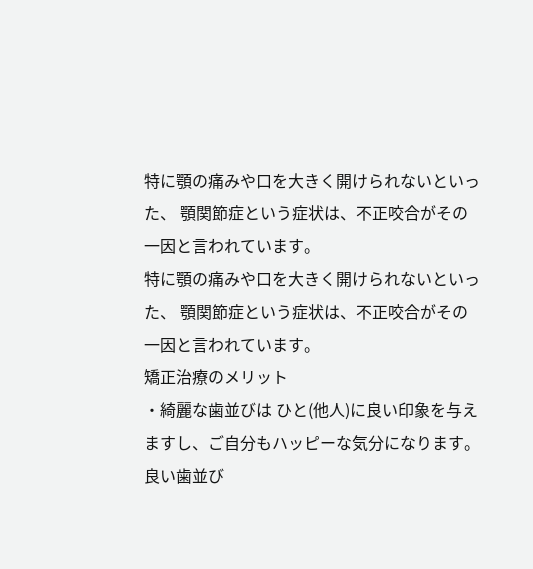特に顎の痛みや口を大きく開けられないといった、 顎関節症という症状は、不正咬合がその一因と言われています。
特に顎の痛みや口を大きく開けられないといった、 顎関節症という症状は、不正咬合がその一因と言われています。
矯正治療のメリット
・綺麗な歯並びは ひと(他人)に良い印象を与えますし、ご自分もハッピーな気分になります。
良い歯並び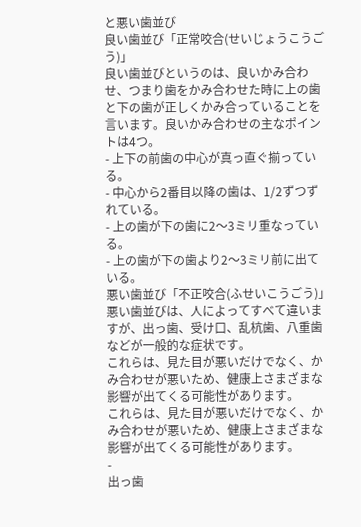と悪い歯並び
良い歯並び「正常咬合(せいじょうこうごう)」
良い歯並びというのは、良いかみ合わせ、つまり歯をかみ合わせた時に上の歯と下の歯が正しくかみ合っていることを言います。良いかみ合わせの主なポイントは4つ。
- 上下の前歯の中心が真っ直ぐ揃っている。
- 中心から2番目以降の歯は、1/2ずつずれている。
- 上の歯が下の歯に2〜3ミリ重なっている。
- 上の歯が下の歯より2〜3ミリ前に出ている。
悪い歯並び「不正咬合(ふせいこうごう)」
悪い歯並びは、人によってすべて違いますが、出っ歯、受け口、乱杭歯、八重歯などが一般的な症状です。
これらは、見た目が悪いだけでなく、かみ合わせが悪いため、健康上さまざまな影響が出てくる可能性があります。
これらは、見た目が悪いだけでなく、かみ合わせが悪いため、健康上さまざまな影響が出てくる可能性があります。
-
出っ歯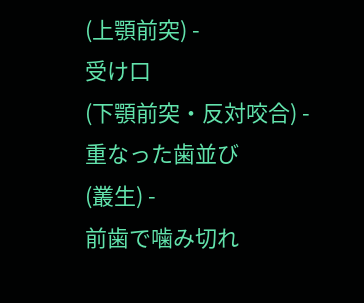(上顎前突) -
受け口
(下顎前突・反対咬合) -
重なった歯並び
(叢生) -
前歯で噛み切れ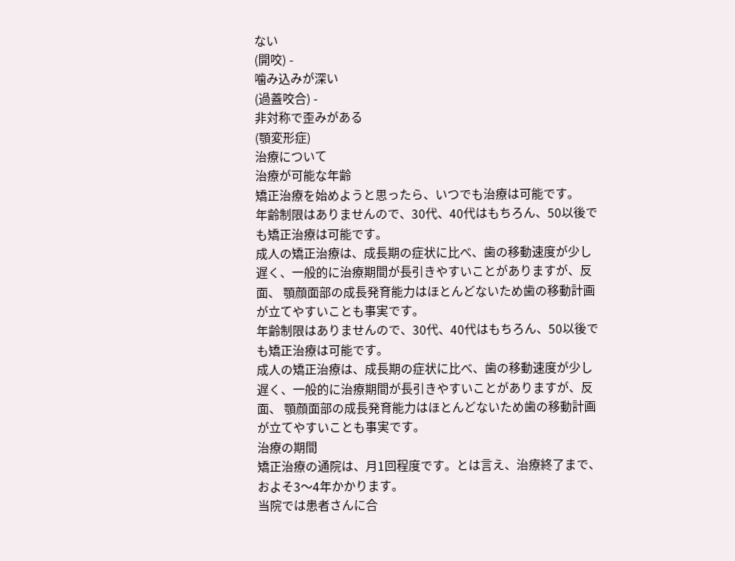ない
(開咬) -
噛み込みが深い
(過蓋咬合) -
非対称で歪みがある
(顎変形症)
治療について
治療が可能な年齢
矯正治療を始めようと思ったら、いつでも治療は可能です。
年齢制限はありませんので、30代、40代はもちろん、50以後でも矯正治療は可能です。
成人の矯正治療は、成長期の症状に比べ、歯の移動速度が少し遅く、一般的に治療期間が長引きやすいことがありますが、反面、 顎顔面部の成長発育能力はほとんどないため歯の移動計画が立てやすいことも事実です。
年齢制限はありませんので、30代、40代はもちろん、50以後でも矯正治療は可能です。
成人の矯正治療は、成長期の症状に比べ、歯の移動速度が少し遅く、一般的に治療期間が長引きやすいことがありますが、反面、 顎顔面部の成長発育能力はほとんどないため歯の移動計画が立てやすいことも事実です。
治療の期間
矯正治療の通院は、月1回程度です。とは言え、治療終了まで、およそ3〜4年かかります。
当院では患者さんに合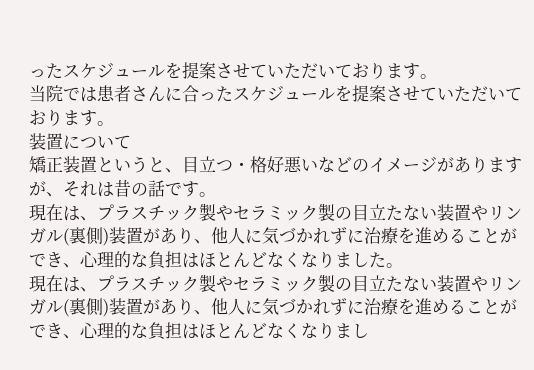ったスケジュールを提案させていただいております。
当院では患者さんに合ったスケジュールを提案させていただいております。
装置について
矯正装置というと、目立つ・格好悪いなどのイメージがありますが、それは昔の話です。
現在は、プラスチック製やセラミック製の目立たない装置やリンガル(裏側)装置があり、他人に気づかれずに治療を進めることができ、心理的な負担はほとんどなくなりました。
現在は、プラスチック製やセラミック製の目立たない装置やリンガル(裏側)装置があり、他人に気づかれずに治療を進めることができ、心理的な負担はほとんどなくなりまし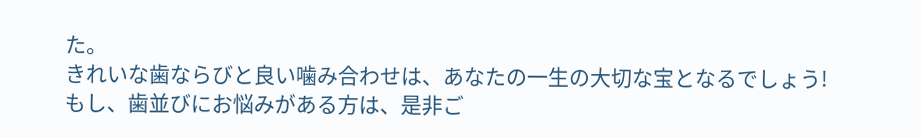た。
きれいな歯ならびと良い噛み合わせは、あなたの一生の大切な宝となるでしょう!
もし、歯並びにお悩みがある方は、是非ご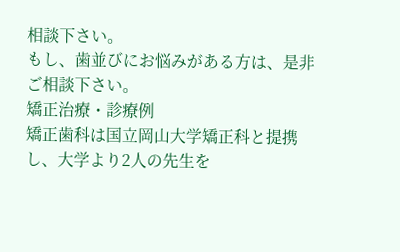相談下さい。
もし、歯並びにお悩みがある方は、是非ご相談下さい。
矯正治療・診療例
矯正歯科は国立岡山大学矯正科と提携し、大学より2人の先生を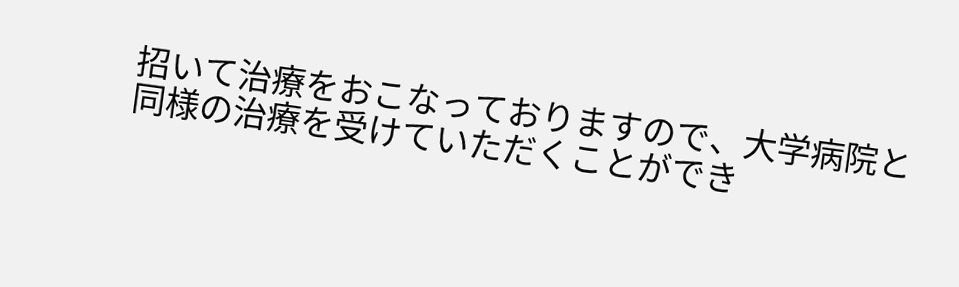招いて治療をおこなっておりますので、大学病院と同様の治療を受けていただくことができ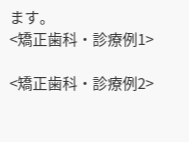ます。
<矯正歯科・診療例1>

<矯正歯科・診療例2>